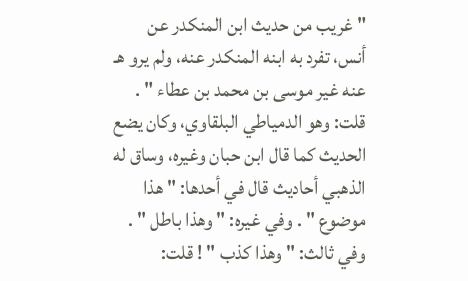" غريب من حديث ابن المنكدر عن أنس، تفرد به ابنه المنكدر عنه، ولم يرو هـ عنه غير موسى بن محمد بن عطاء " .
قلت: وهو الدمياطي البلقاوي، وكان يضع الحديث كما قال ابن حبان وغيره، وساق له الذهبي أحاديث قال في أحدها: " هذا موضوع " . وفي غيره: " وهذا باطل " . وفي ثالث: " وهذا كذب " ! قلت: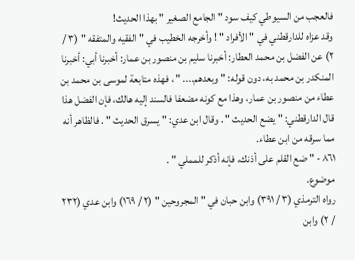فالعجب من السيوطي كيف سود " الجامع الصغير " بهذا الحديث!
وقد عزاه للدارقطني في " الأفراد " ! وأخرجه الخطيب في " الفقيه والمتفقه " (٣ / ٢) عن الفضل بن محمد العطار: أخبرنا سليم بن منصور بن عمار: أخبرنا أبي: أخبرنا المنكدر بن محمد به، دون قوله: " وبعدهم.... " ، فهذه متابعة لموسى بن محمد بن عطاء من منصور بن عمار، وهذا مع كونه مضعفا فالسند إليه هالك، فإن الفضل هذا قال الدارقطني: " يضع الحديث " . وقال ابن عدي: " يسرق الحديث " . فالظاهر أنه مما سرقه من ابن عطاء.
٨٦١ - " ضع القلم على أذنك، فإنه أذكر للمملي " .
موضوع.
رواه الترمذي (٣ / ٣٩١) وابن حبان في " المجروحين " (٢ / ١٦٩) وابن عدي (٢٣٢ / ٢) وابن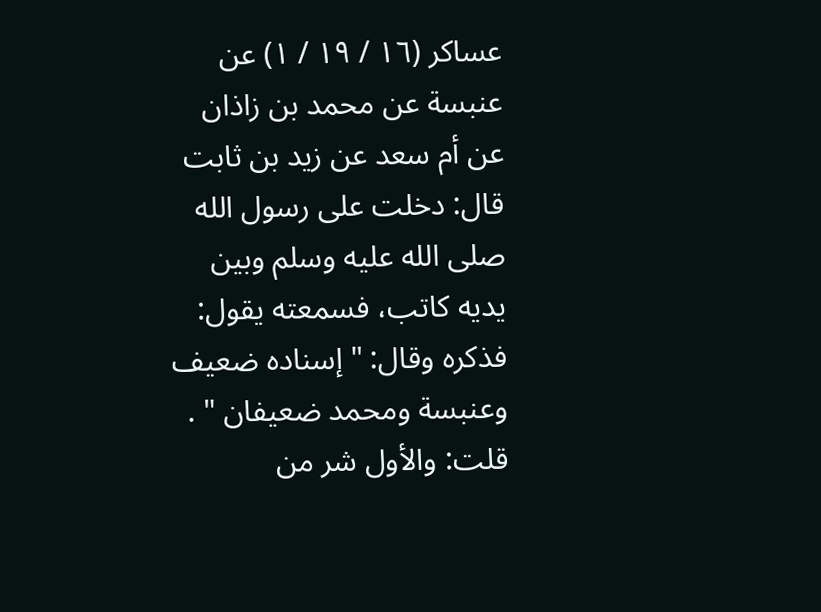عساكر (١٦ / ١٩ / ١) عن عنبسة عن محمد بن زاذان عن أم سعد عن زيد بن ثابت قال: دخلت على رسول الله صلى الله عليه وسلم وبين يديه كاتب، فسمعته يقول: فذكره وقال: " إسناده ضعيف وعنبسة ومحمد ضعيفان " .
قلت: والأول شر من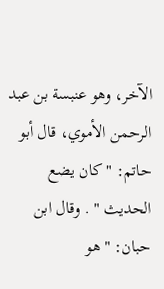الآخر، وهو عنبسة بن عبد الرحمن الأموي، قال أبو حاتم: " كان يضع الحديث " . وقال ابن حبان: " هو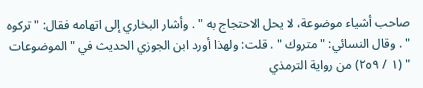صاحب أشياء موضوعة، لا يحل الاحتجاج به " . وأشار البخاري إلى اتهامه فقال: " تركوه " . وقال النسائي: " متروك " . قلت: ولهذا أورد ابن الجوزي الحديث في " الموضوعات " (١ / ٢٥٩) من رواية الترمذي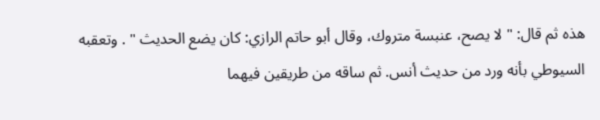هذه ثم قال: " لا يصح، عنبسة متروك، وقال أبو حاتم الرازي: كان يضع الحديث " . وتعقبه السيوطي بأنه ورد من حديث أنس. ثم ساقه من طريقين فيهما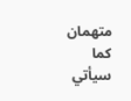متهمان كما سيأتي